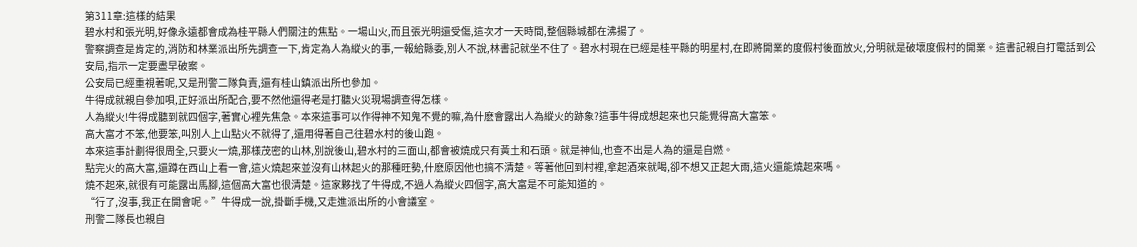第311章:這樣的結果
碧水村和張光明,好像永遠都會成為桂平縣人們關注的焦點。一場山火,而且張光明還受傷,這次才一天時間,整個縣城都在沸揚了。
警察調查是肯定的,消防和林業派出所先調查一下,肯定為人為縱火的事,一報給縣委,別人不說,林書記就坐不住了。碧水村現在已經是桂平縣的明星村,在即將開業的度假村後面放火,分明就是破壞度假村的開業。這書記親自打電話到公安局,指示一定要盡早破案。
公安局已經重視著呢,又是刑警二隊負責,還有桂山鎮派出所也參加。
牛得成就親自參加唄,正好派出所配合,要不然他還得老是打聽火災現場調查得怎樣。
人為縱火!牛得成聽到就四個字,著實心裡先焦急。本來這事可以作得神不知鬼不覺的嘛,為什麽會露出人為縱火的跡象?這事牛得成想起來也只能覺得高大富笨。
高大富才不笨,他要笨,叫別人上山點火不就得了,還用得著自己往碧水村的後山跑。
本來這事計劃得很周全,只要火一燒,那樣茂密的山林,別說後山,碧水村的三面山,都會被燒成只有黃土和石頭。就是神仙,也查不出是人為的還是自燃。
點完火的高大富,還蹲在西山上看一會,這火燒起來並沒有山林起火的那種旺勢,什麽原因他也搞不清楚。等著他回到村裡,拿起酒來就喝,卻不想又正起大雨,這火還能燒起來嗎。
燒不起來,就很有可能露出馬腳,這個高大富也很清楚。這家夥找了牛得成,不過人為縱火四個字,高大富是不可能知道的。
“行了,沒事,我正在開會呢。”牛得成一說,掛斷手機,又走進派出所的小會議室。
刑警二隊長也親自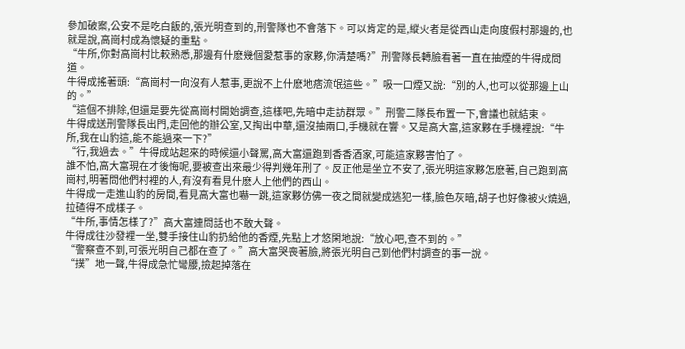參加破案,公安不是吃白飯的,張光明查到的,刑警隊也不會落下。可以肯定的是,縱火者是從西山走向度假村那邊的,也就是說,高崗村成為懷疑的重點。
“牛所,你對高崗村比較熟悉,那邊有什麽幾個愛惹事的家夥,你清楚嗎?”刑警隊長轉臉看著一直在抽煙的牛得成問道。
牛得成搖著頭:“高崗村一向沒有人惹事,更說不上什麽地痞流氓這些。”吸一口煙又說:“別的人,也可以從那邊上山的。”
“這個不排除,但還是要先從高崗村開始調查,這樣吧,先暗中走訪群眾。”刑警二隊長布置一下,會議也就結束。
牛得成送刑警隊長出門,走回他的辦公室,又掏出中華,還沒抽兩口,手機就在響。又是高大富,這家夥在手機裡說:“牛所,我在山豹這,能不能過來一下?”
“行,我過去。”牛得成站起來的時候還小聲罵,高大富還跑到香香酒家,可能這家夥害怕了。
誰不怕,高大富現在才後悔呢,要被查出來最少得判幾年刑了。反正他是坐立不安了,張光明這家夥怎麽著,自己跑到高崗村,明著問他們村裡的人,有沒有看見什麽人上他們的西山。
牛得成一走進山豹的房間,看見高大富也嚇一跳,這家夥仿佛一夜之間就變成逃犯一樣,臉色灰暗,胡子也好像被火燒過,拉碴得不成樣子。
“牛所,事情怎樣了?”高大富連問話也不敢大聲。
牛得成往沙發裡一坐,雙手接住山豹扔給他的香煙,先點上才悠閑地說:“放心吧,查不到的。”
“警察查不到,可張光明自己都在查了。”高大富哭喪著臉,將張光明自己到他們村調查的事一說。
“撲”地一聲,牛得成急忙彎腰,撿起掉落在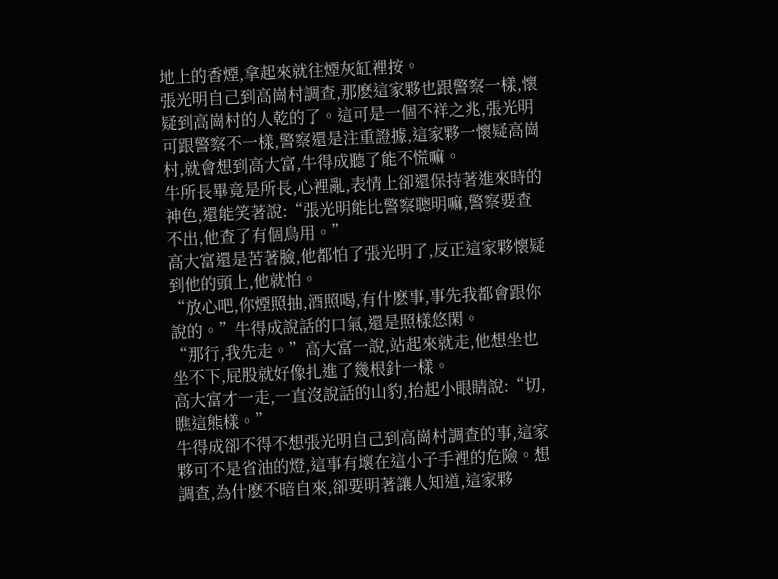地上的香煙,拿起來就往煙灰缸裡按。
張光明自己到高崗村調查,那麽這家夥也跟警察一樣,懷疑到高崗村的人乾的了。這可是一個不祥之兆,張光明可跟警察不一樣,警察還是注重證據,這家夥一懷疑高崗村,就會想到高大富,牛得成聽了能不慌嘛。
牛所長畢竟是所長,心裡亂,表情上卻還保持著進來時的神色,還能笑著說:“張光明能比警察聰明嘛,警察要查不出,他查了有個鳥用。”
高大富還是苦著臉,他都怕了張光明了,反正這家夥懷疑到他的頭上,他就怕。
“放心吧,你煙照抽,酒照喝,有什麽事,事先我都會跟你說的。”牛得成說話的口氣,還是照樣悠閑。
“那行,我先走。”高大富一說,站起來就走,他想坐也坐不下,屁股就好像扎進了幾根針一樣。
高大富才一走,一直沒說話的山豹,抬起小眼睛說:“切,瞧這熊樣。”
牛得成卻不得不想張光明自己到高崗村調查的事,這家夥可不是省油的燈,這事有壞在這小子手裡的危險。想調查,為什麽不暗自來,卻要明著讓人知道,這家夥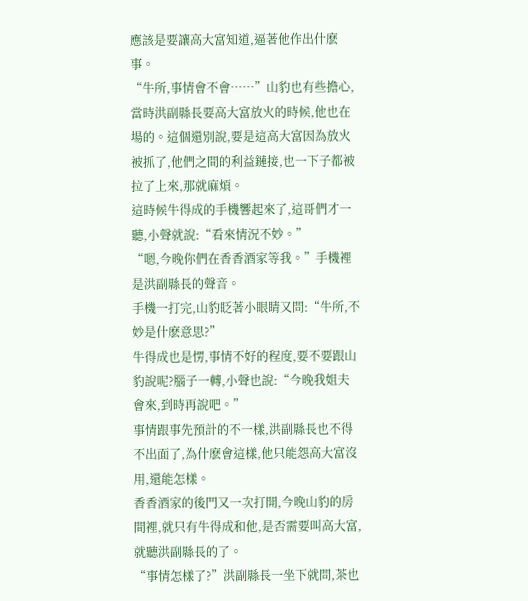應該是要讓高大富知道,逼著他作出什麽事。
“牛所,事情會不會……”山豹也有些擔心,當時洪副縣長要高大富放火的時候,他也在場的。這個還別說,要是這高大富因為放火被抓了,他們之間的利益鏈接,也一下子都被拉了上來,那就麻煩。
這時候牛得成的手機響起來了,這哥們才一聽,小聲就說:“看來情況不妙。”
“嗯,今晚你們在香香酒家等我。”手機裡是洪副縣長的聲音。
手機一打完,山豹眨著小眼睛又問:“牛所,不妙是什麽意思?”
牛得成也是愣,事情不好的程度,要不要跟山豹說呢?腦子一轉,小聲也說:“今晚我姐夫會來,到時再說吧。”
事情跟事先預計的不一樣,洪副縣長也不得不出面了,為什麽會這樣,他只能怨高大富沒用,還能怎樣。
香香酒家的後門又一次打開,今晚山豹的房間裡,就只有牛得成和他,是否需要叫高大富,就聽洪副縣長的了。
“事情怎樣了?”洪副縣長一坐下就問,茶也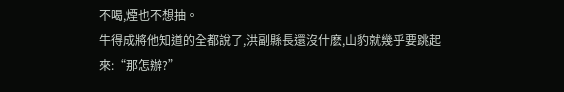不喝,煙也不想抽。
牛得成將他知道的全都說了,洪副縣長還沒什麽,山豹就幾乎要跳起來:“那怎辦?”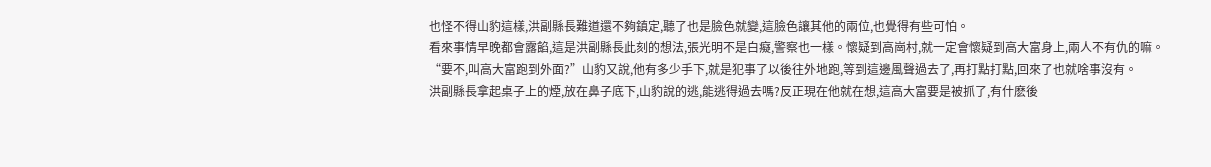也怪不得山豹這樣,洪副縣長難道還不夠鎮定,聽了也是臉色就變,這臉色讓其他的兩位,也覺得有些可怕。
看來事情早晚都會露餡,這是洪副縣長此刻的想法,張光明不是白癡,警察也一樣。懷疑到高崗村,就一定會懷疑到高大富身上,兩人不有仇的嘛。
“要不,叫高大富跑到外面?”山豹又說,他有多少手下,就是犯事了以後往外地跑,等到這邊風聲過去了,再打點打點,回來了也就啥事沒有。
洪副縣長拿起桌子上的煙,放在鼻子底下,山豹說的逃,能逃得過去嗎?反正現在他就在想,這高大富要是被抓了,有什麽後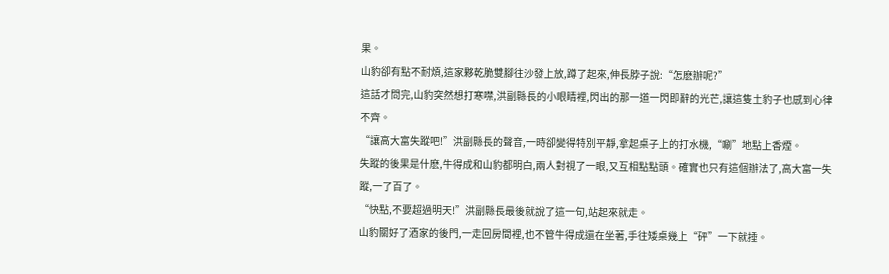果。
山豹卻有點不耐煩,這家夥乾脆雙腳往沙發上放,蹲了起來,伸長脖子說:“怎麽辦呢?”
這話才問完,山豹突然想打寒噤,洪副縣長的小眼睛裡,閃出的那一道一閃即辭的光芒,讓這隻土豹子也感到心律不齊。
“讓高大富失蹤吧!”洪副縣長的聲音,一時卻變得特別平靜,拿起桌子上的打水機,“唰”地點上香煙。
失蹤的後果是什麽,牛得成和山豹都明白,兩人對視了一眼,又互相點點頭。確實也只有這個辦法了,高大富一失蹤,一了百了。
“快點,不要超過明天!”洪副縣長最後就說了這一句,站起來就走。
山豹關好了酒家的後門,一走回房間裡,也不管牛得成還在坐著,手往矮桌幾上“砰”一下就捶。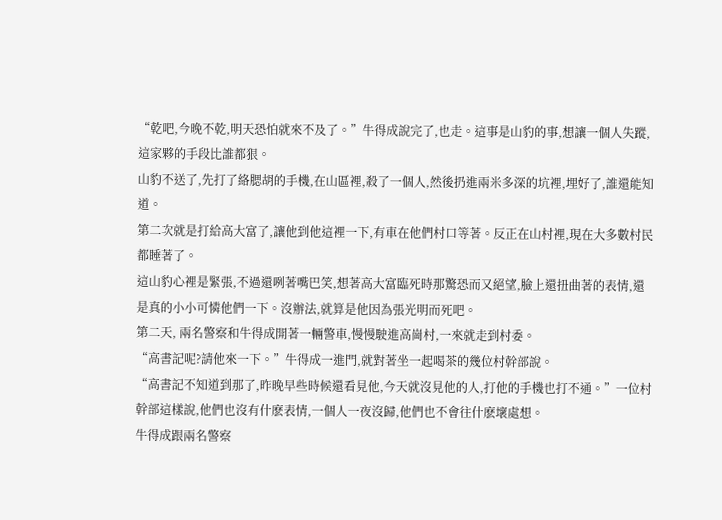“乾吧,今晚不乾,明天恐怕就來不及了。”牛得成說完了,也走。這事是山豹的事,想讓一個人失蹤,這家夥的手段比誰都狠。
山豹不送了,先打了絡腮胡的手機,在山區裡,殺了一個人,然後扔進兩米多深的坑裡,埋好了,誰還能知道。
第二次就是打給高大富了,讓他到他這裡一下,有車在他們村口等著。反正在山村裡,現在大多數村民都睡著了。
這山豹心裡是緊張,不過還咧著嘴巴笑,想著高大富臨死時那驚恐而又絕望,臉上還扭曲著的表情,還是真的小小可憐他們一下。沒辦法,就算是他因為張光明而死吧。
第二天, 兩名警察和牛得成開著一輛警車,慢慢駛進高崗村,一來就走到村委。
“高書記呢?請他來一下。”牛得成一進門,就對著坐一起喝茶的幾位村幹部說。
“高書記不知道到那了,昨晚早些時候還看見他,今天就沒見他的人,打他的手機也打不通。”一位村幹部這樣說,他們也沒有什麽表情,一個人一夜沒歸,他們也不會往什麽壞處想。
牛得成跟兩名警察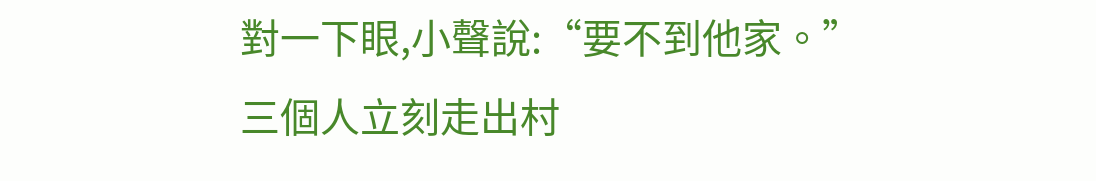對一下眼,小聲說:“要不到他家。”
三個人立刻走出村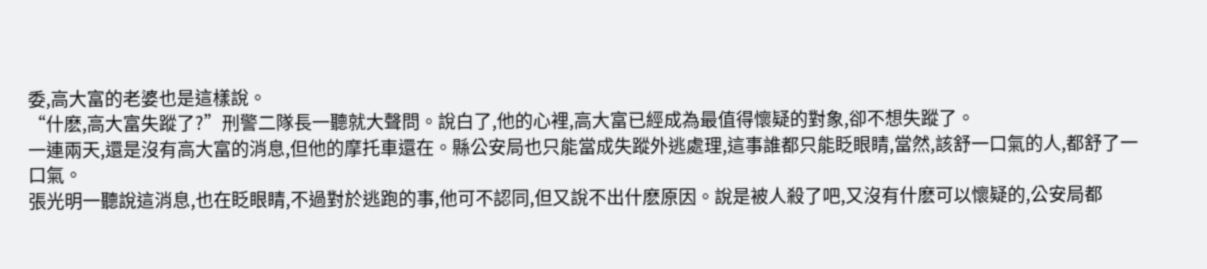委,高大富的老婆也是這樣說。
“什麽,高大富失蹤了?”刑警二隊長一聽就大聲問。說白了,他的心裡,高大富已經成為最值得懷疑的對象,卻不想失蹤了。
一連兩天,還是沒有高大富的消息,但他的摩托車還在。縣公安局也只能當成失蹤外逃處理,這事誰都只能眨眼睛,當然,該舒一口氣的人,都舒了一口氣。
張光明一聽說這消息,也在眨眼睛,不過對於逃跑的事,他可不認同,但又說不出什麽原因。說是被人殺了吧,又沒有什麽可以懷疑的,公安局都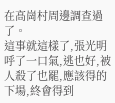在高崗村周邊調查過了。
這事就這樣了,張光明呼了一口氣,逃也好,被人殺了也罷,應該得的下場,終會得到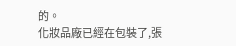的。
化妝品廠已經在包裝了,張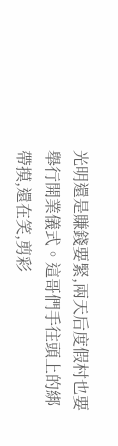光明還是賺錢要緊,兩天后度假村也要舉行開業儀式。這哥們手往頭上的綁帶摸,還在笑,剪彩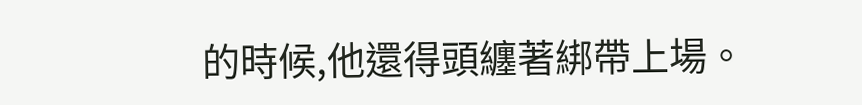的時候,他還得頭纏著綁帶上場。